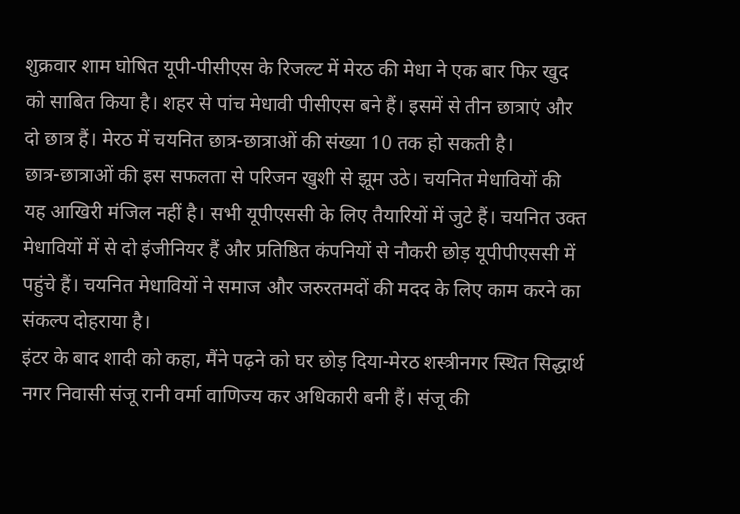शुक्रवार शाम घोषित यूपी-पीसीएस के रिजल्ट में मेरठ की मेधा ने एक बार फिर खुद को साबित किया है। शहर से पांच मेधावी पीसीएस बने हैं। इसमें से तीन छात्राएं और दो छात्र हैं। मेरठ में चयनित छात्र-छात्राओं की संख्या 10 तक हो सकती है।
छात्र-छात्राओं की इस सफलता से परिजन खुशी से झूम उठे। चयनित मेधावियों की यह आखिरी मंजिल नहीं है। सभी यूपीएससी के लिए तैयारियों में जुटे हैं। चयनित उक्त मेधावियों में से दो इंजीनियर हैं और प्रतिष्ठित कंपनियों से नौकरी छोड़ यूपीपीएससी में पहुंचे हैं। चयनित मेधावियों ने समाज और जरुरतमदों की मदद के लिए काम करने का संकल्प दोहराया है।
इंटर के बाद शादी को कहा, मैंने पढ़ने को घर छोड़ दिया-मेरठ शस्त्रीनगर स्थित सिद्धार्थ नगर निवासी संजू रानी वर्मा वाणिज्य कर अधिकारी बनी हैं। संजू की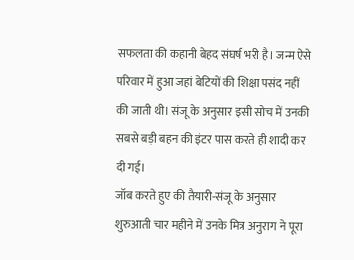सफलता की कहानी बेहद संघर्ष भरी है। जन्म ऐसे परिवार में हुआ जहां बेटियों की शिक्षा पसंद नहीं की जाती थी। संजू के अनुसार इसी सोच में उनकी सबसे बड़ी बहन की इंटर पास करते ही शादी कर दी गई।
जॉब करते हुए की तैयारी-संजू के अनुसार शुरुआती चार महीने में उनके मित्र अनुराग ने पूरा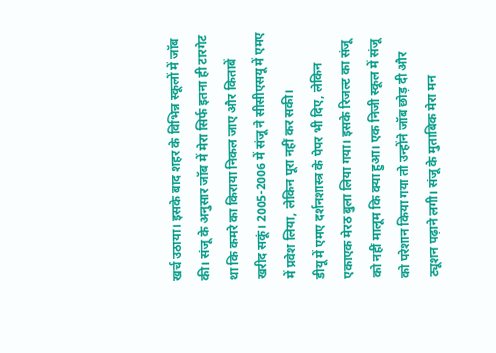खर्च उठाया। इसके बाद शहर के विभिन्न स्कूलों में जॉब की। संजू के अनुसार जॉब में मेरा सिर्फ इतना ही टारगेट था कि कमरे का किराया निकल जाए और किताबें खरीद सकूं। 2005-2006 में संजू ने सीसीएसयू में एमए में प्रवेश लिया, लेकिन पूरा नहीं कर सकी।
डीयू में एमए दर्शनशास्त्र के पेपर भी दिए, लेकिन एकाएक मेरठ बुला लिया गया। इसके रिजल्ट का संजू को नहीं मालूम कि क्या हुआ। एक निजी स्कूल में संजू को परेशान किया गया तो उन्होंने जॉब छोड़ दी और ट्यूशन पढ़ाने लगी। संजू के मुताबिक मेरा मन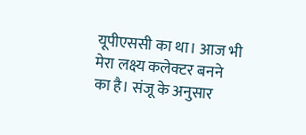यूपीएससी का था। आज भी मेरा लक्ष्य कलेक्टर बनने का है। संजू के अनुसार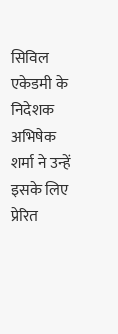सिविल एकेडमी के निदेशक अभिषेक शर्मा ने उन्हें इसके लिए प्रेरित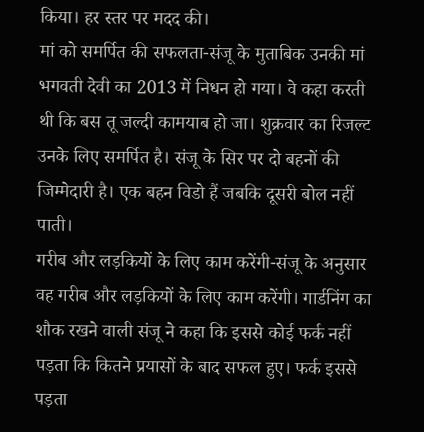किया। हर स्तर पर मदद की।
मां को समर्पित की सफलता-संजू के मुताबिक उनकी मां भगवती देवी का 2013 में निधन हो गया। वे कहा करती थी कि बस तू जल्दी कामयाब हो जा। शुक्रवार का रिजल्ट उनके लिए समर्पित है। संजू के सिर पर दो बहनों की जिम्मेदारी है। एक बहन विडो हैं जबकि दूसरी बोल नहीं पाती।
गरीब और लड़कियों के लिए काम करेंगी-संजू के अनुसार वह गरीब और लड़कियों के लिए काम करेंगी। गार्डनिंग का शौक रखने वाली संजू ने कहा कि इससे कोई फर्क नहीं पड़ता कि कितने प्रयासों के बाद सफल हुए। फर्क इससे पड़ता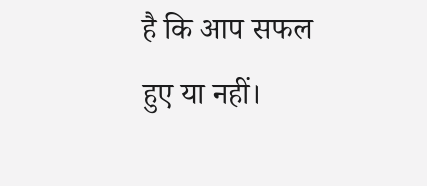है कि आप सफल हुए या नहीं।